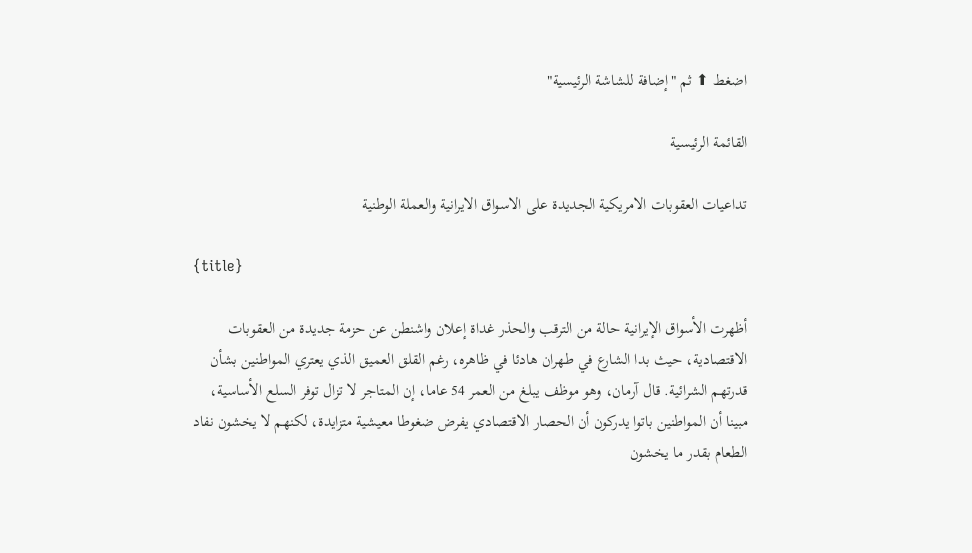اضغط ⬆ ثم "إضافة للشاشة الرئيسية"

القائمة الرئيسية

تداعيات العقوبات الامريكية الجديدة على الاسواق الايرانية والعملة الوطنية

{title}

أظهرت الأسواق الإيرانية حالة من الترقب والحذر غداة إعلان واشنطن عن حزمة جديدة من العقوبات الاقتصادية، حيث بدا الشارع في طهران هادئا في ظاهره، رغم القلق العميق الذي يعتري المواطنين بشأن قدرتهم الشرائية. قال آرمان، وهو موظف يبلغ من العمر 54 عاما، إن المتاجر لا تزال توفر السلع الأساسية، مبينا أن المواطنين باتوا يدركون أن الحصار الاقتصادي يفرض ضغوطا معيشية متزايدة، لكنهم لا يخشون نفاد الطعام بقدر ما يخشون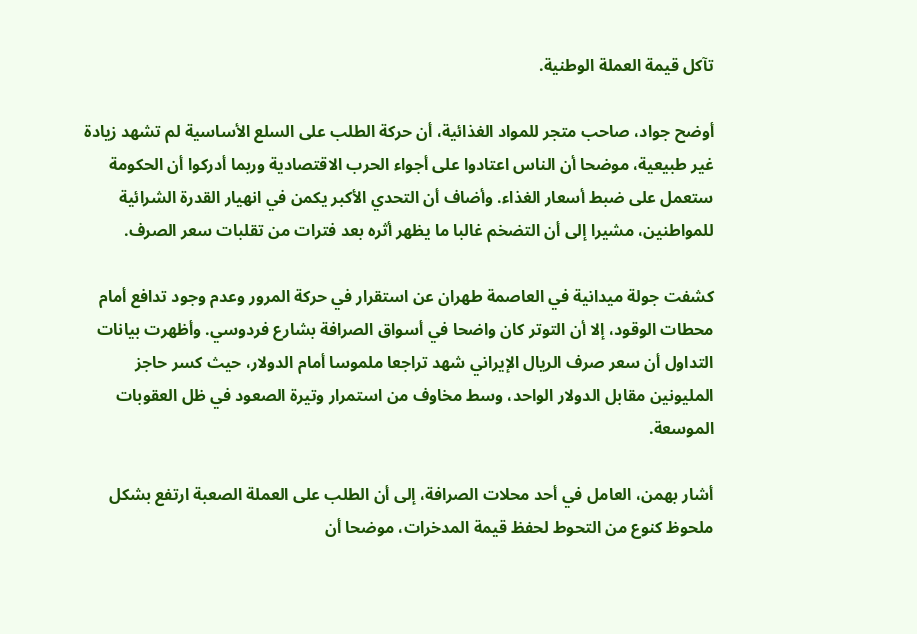تآكل قيمة العملة الوطنية.

أوضح جواد، صاحب متجر للمواد الغذائية، أن حركة الطلب على السلع الأساسية لم تشهد زيادة غير طبيعية، موضحا أن الناس اعتادوا على أجواء الحرب الاقتصادية وربما أدركوا أن الحكومة ستعمل على ضبط أسعار الغذاء. وأضاف أن التحدي الأكبر يكمن في انهيار القدرة الشرائية للمواطنين، مشيرا إلى أن التضخم غالبا ما يظهر أثره بعد فترات من تقلبات سعر الصرف.

كشفت جولة ميدانية في العاصمة طهران عن استقرار في حركة المرور وعدم وجود تدافع أمام محطات الوقود، إلا أن التوتر كان واضحا في أسواق الصرافة بشارع فردوسي. وأظهرت بيانات التداول أن سعر صرف الريال الإيراني شهد تراجعا ملموسا أمام الدولار، حيث كسر حاجز المليونين مقابل الدولار الواحد، وسط مخاوف من استمرار وتيرة الصعود في ظل العقوبات الموسعة.

أشار بهمن، العامل في أحد محلات الصرافة، إلى أن الطلب على العملة الصعبة ارتفع بشكل ملحوظ كنوع من التحوط لحفظ قيمة المدخرات، موضحا أن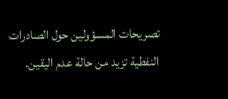تصريحات المسؤولين حول الصادرات النفطية تزيد من حالة عدم اليقين.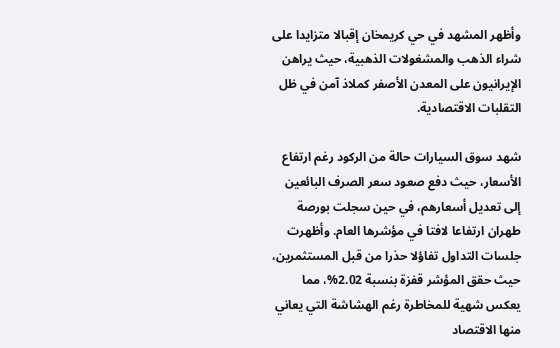وأظهر المشهد في حي كريمخان إقبالا متزايدا على شراء الذهب والمشغولات الذهبية، حيث يراهن الإيرانيون على المعدن الأصفر كملاذ آمن في ظل التقلبات الاقتصادية.

شهد سوق السيارات حالة من الركود رغم ارتفاع الأسعار، حيث دفع صعود سعر الصرف البائعين إلى تعديل أسعارهم، في حين سجلت بورصة طهران ارتفاعا لافتا في مؤشرها العام. وأظهرت جلسات التداول تفاؤلا حذرا من قبل المستثمرين، حيث حقق المؤشر قفزة بنسبة 2.02%، مما يعكس شهية للمخاطرة رغم الهشاشة التي يعاني منها الاقتصاد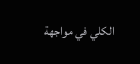الكلي في مواجهة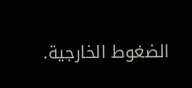الضغوط الخارجية.